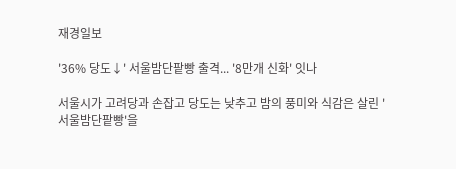재경일보

'36% 당도↓' 서울밤단팥빵 출격... '8만개 신화' 잇나

서울시가 고려당과 손잡고 당도는 낮추고 밤의 풍미와 식감은 살린 '서울밤단팥빵'을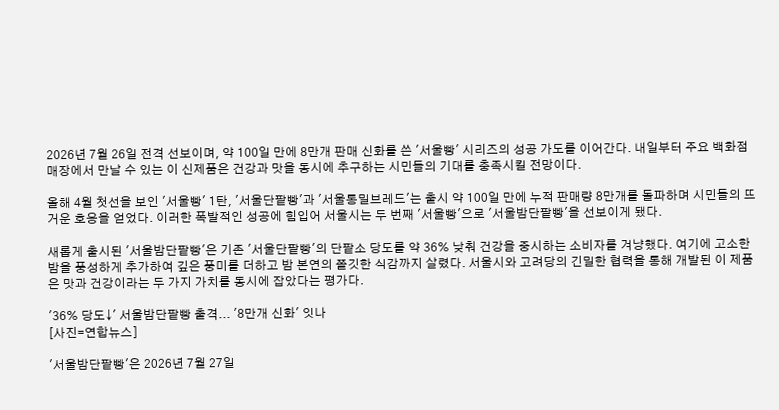2026년 7월 26일 전격 선보이며, 약 100일 만에 8만개 판매 신화를 쓴 '서울빵' 시리즈의 성공 가도를 이어간다. 내일부터 주요 백화점 매장에서 만날 수 있는 이 신제품은 건강과 맛을 동시에 추구하는 시민들의 기대를 충족시킬 전망이다.

올해 4월 첫선을 보인 '서울빵' 1탄, '서울단팥빵'과 '서울통밀브레드'는 출시 약 100일 만에 누적 판매량 8만개를 돌파하며 시민들의 뜨거운 호응을 얻었다. 이러한 폭발적인 성공에 힘입어 서울시는 두 번째 '서울빵'으로 '서울밤단팥빵'을 선보이게 됐다.

새롭게 출시된 '서울밤단팥빵'은 기존 '서울단팥빵'의 단팥소 당도를 약 36% 낮춰 건강을 중시하는 소비자를 겨냥했다. 여기에 고소한 밤을 풍성하게 추가하여 깊은 풍미를 더하고 밤 본연의 쫄깃한 식감까지 살렸다. 서울시와 고려당의 긴밀한 협력을 통해 개발된 이 제품은 맛과 건강이라는 두 가지 가치를 동시에 잡았다는 평가다.

'36% 당도↓' 서울밤단팥빵 출격... '8만개 신화' 잇나
[사진=연합뉴스]

'서울밤단팥빵'은 2026년 7월 27일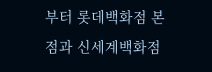부터 롯데백화점 본점과 신세계백화점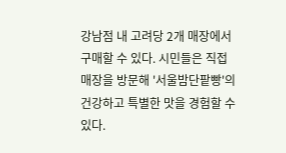강남점 내 고려당 2개 매장에서 구매할 수 있다. 시민들은 직접 매장을 방문해 '서울밤단팥빵'의 건강하고 특별한 맛을 경험할 수 있다.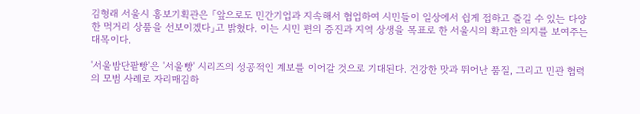김형래 서울시 홍보기획관은 「앞으로도 민간기업과 지속해서 협업하여 시민들이 일상에서 쉽게 접하고 즐길 수 있는 다양한 먹거리 상품을 선보이겠다」고 밝혔다. 이는 시민 편의 증진과 지역 상생을 목표로 한 서울시의 확고한 의지를 보여주는 대목이다.

'서울밤단팥빵'은 '서울빵' 시리즈의 성공적인 계보를 이어갈 것으로 기대된다. 건강한 맛과 뛰어난 품질, 그리고 민관 협력의 모범 사례로 자리매김하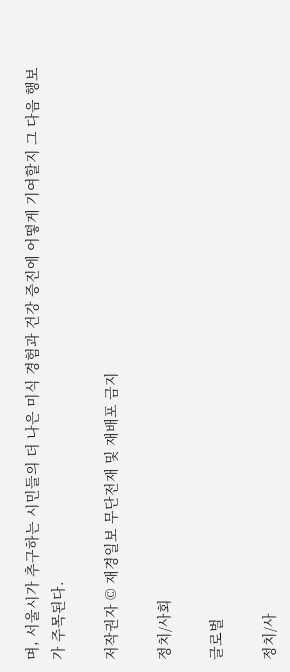며, 서울시가 추구하는 시민들의 더 나은 미식 경험과 건강 증진에 어떻게 기여할지 그 다음 행보가 주목된다.

저작권자 © 재경일보 무단전재 및 재배포 금지

정치/사회

글로벌

정치/사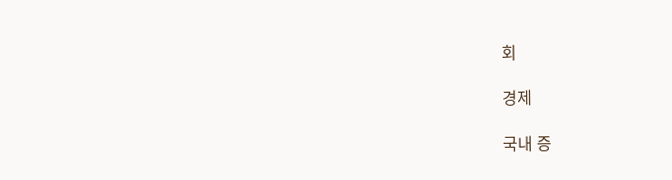회

경제

국내 증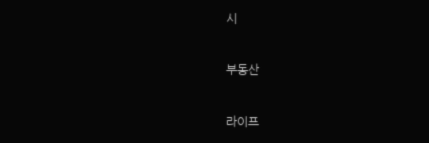시

부동산

라이프